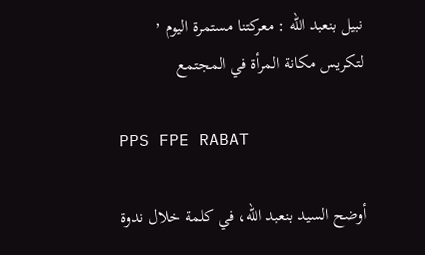نبيل بنعبد الله : معركتنا مستمرة اليوم ٬ لتكريس مكانة المرأة في المجتمع

PPS FPE RABAT

أوضح السيد بنعبد الله، في كلمة خلال ندوة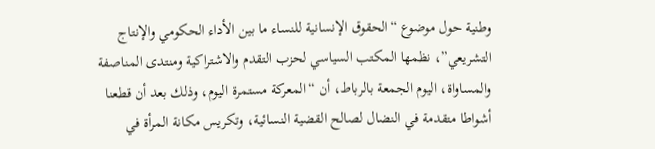وطنية حول موضوع “الحقوق الإنسانية للنساء ما بين الأداء الحكومي والإنتاج التشريعي”، نظمها المكتب السياسي لحزب التقدم والاشتراكية ومنتدى المناصفة والمساواة، اليوم الجمعة بالرباط، أن “المعركة مستمرة اليوم، وذلك بعد أن قطعنا أشواطا متقدمة في النضال لصالح القضية النسائية، وتكريس مكانة المرأة في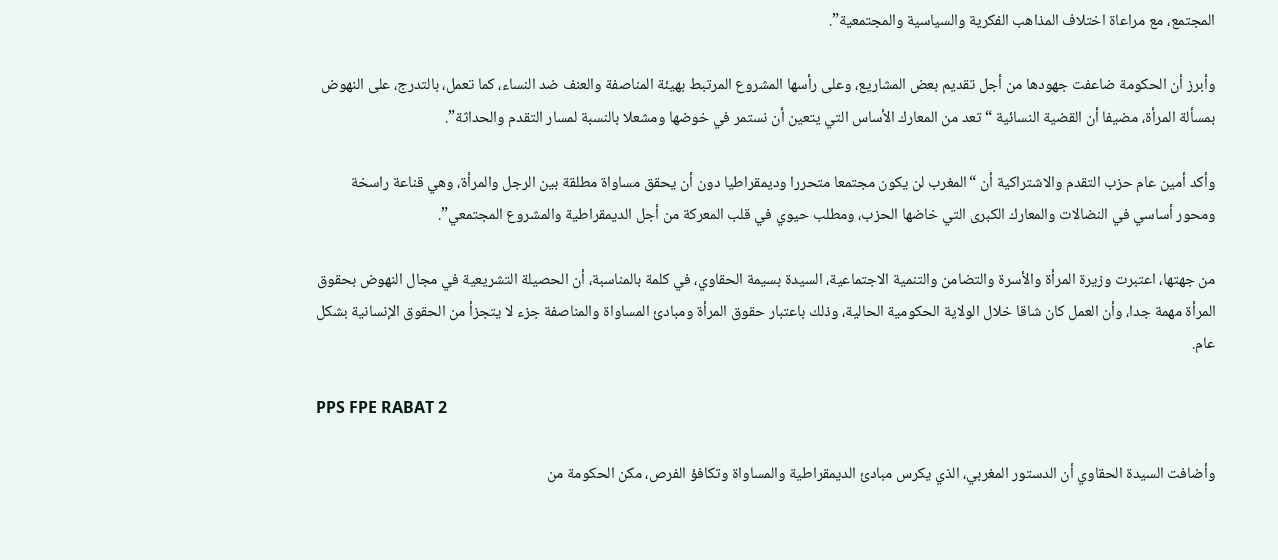المجتمع، مع مراعاة اختلاف المذاهب الفكرية والسياسية والمجتمعية”.

وأبرز أن الحكومة ضاعفت جهودها من أجل تقديم بعض المشاريع، وعلى رأسها المشروع المرتبط بهيئة المناصفة والعنف ضد النساء، كما تعمل، بالتدرج، على النهوض بمسألة المرأة، مضيفا أن القضية النسائية “تعد من المعارك الأساس التي يتعين أن نستمر في خوضها ومشعلا بالنسبة لمسار التقدم والحداثة”.

وأكد أمين عام حزب التقدم والاشتراكية أن “المغرب لن يكون مجتمعا متحررا وديمقراطيا دون أن يحقق مساواة مطلقة بين الرجل والمرأة، وهي قناعة راسخة ومحور أساسي في النضالات والمعارك الكبرى التي خاضها الحزب، ومطلب حيوي في قلب المعركة من أجل الديمقراطية والمشروع المجتمعي”.

من جهتها، اعتبرت وزيرة المرأة والأسرة والتضامن والتنمية الاجتماعية، السيدة بسيمة الحقاوي، في كلمة بالمناسبة، أن الحصيلة التشريعية في مجال النهوض بحقوق المرأة مهمة جدا، وأن العمل كان شاقا خلال الولاية الحكومية الحالية، وذلك باعتبار حقوق المرأة ومبادئ المساواة والمناصفة جزء لا يتجزأ من الحقوق الإنسانية بشكل عام.

PPS FPE RABAT 2

وأضافت السيدة الحقاوي أن الدستور المغربي، الذي يكرس مبادئ الديمقراطية والمساواة وتكافؤ الفرص، مكن الحكومة من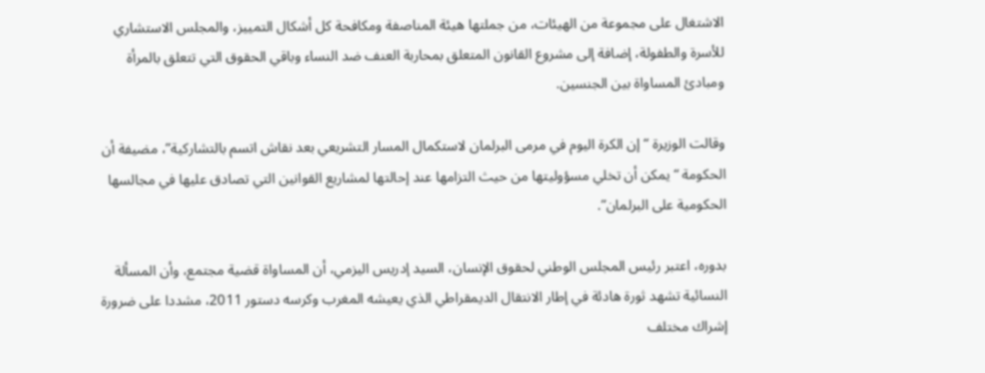الاشتغال على مجموعة من الهيئات، من جملتها هيئة المناصفة ومكافحة كل أشكال التمييز، والمجلس الاستشاري للأسرة والطفولة، إضافة إلى مشروع القانون المتعلق بمحاربة العنف ضد النساء وباقي الحقوق التي تتعلق بالمرأة ومبادئ المساواة بين الجنسين.

وقالت الوزيرة “إن الكرة اليوم في مرمى البرلمان لاستكمال المسار التشريعي بعد نقاش اتسم بالتشاركية”، مضيفة أن الحكومة “يمكن أن تخلي مسؤوليتها من حيث التزامها عند إحالتها لمشاريع القوانين التي تصادق عليها في مجالسها الحكومية على البرلمان”.

بدوره، اعتبر رئيس المجلس الوطني لحقوق الإنسان، السيد إدريس اليزمي، أن المساواة قضية مجتمع، وأن المسألة النسائية تشهد ثورة هادئة في إطار الانتقال الديمقراطي الذي يعيشه المغرب وكرسه دستور 2011، مشددا على ضرورة إشراك مختلف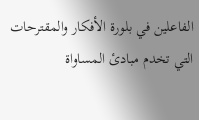الفاعلين في بلورة الأفكار والمقترحات التي تخدم مبادئ المساواة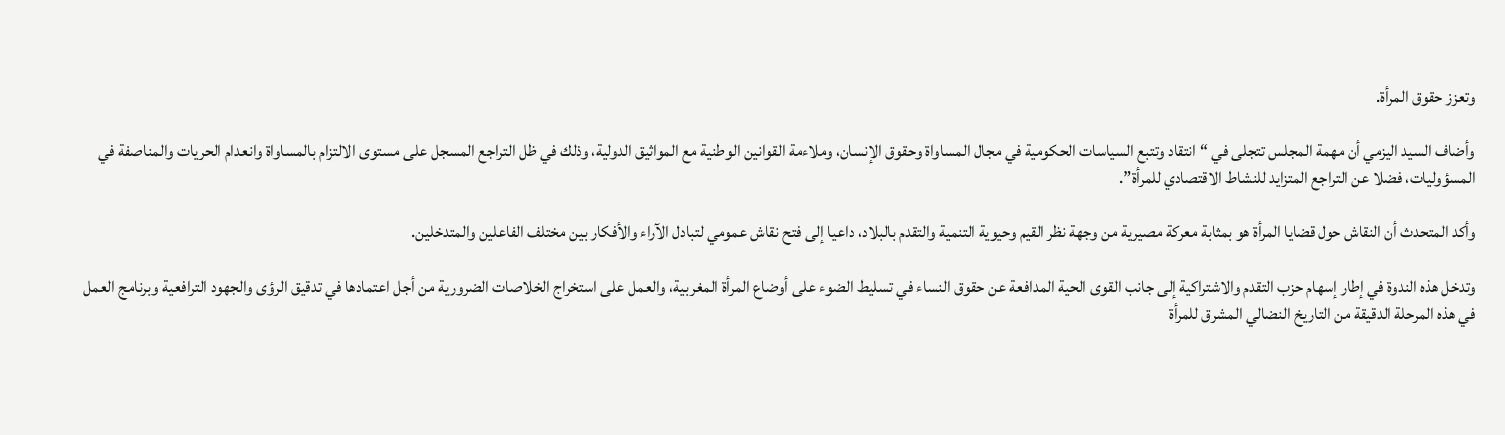وتعزز حقوق المرأة.

وأضاف السيد اليزمي أن مهمة المجلس تتجلى في “انتقاد وتتبع السياسات الحكومية في مجال المساواة وحقوق الإنسان، وملاءمة القوانين الوطنية مع المواثيق الدولية، وذلك في ظل التراجع المسجل على مستوى الالتزام بالمساواة وانعدام الحريات والمناصفة في المسؤوليات، فضلا عن التراجع المتزايد للنشاط الاقتصادي للمرأة”.

وأكد المتحدث أن النقاش حول قضايا المرأة هو بمثابة معركة مصيرية من وجهة نظر القيم وحيوية التنمية والتقدم بالبلاد، داعيا إلى فتح نقاش عمومي لتبادل الآراء والأفكار بين مختلف الفاعلين والمتدخلين.

وتدخل هذه الندوة في إطار إسهام حزب التقدم والاشتراكية إلى جانب القوى الحية المدافعة عن حقوق النساء في تسليط الضوء على أوضاع المرأة المغربية، والعمل على استخراج الخلاصات الضرورية من أجل اعتمادها في تدقيق الرؤى والجهود الترافعية وبرنامج العمل في هذه المرحلة الدقيقة من التاريخ النضالي المشرق للمرأة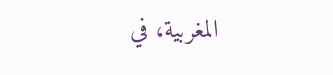المغربية، في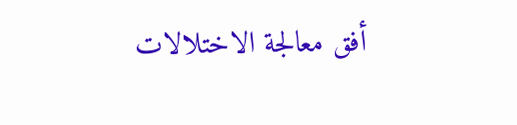أفق معالجة الاختلالات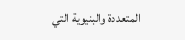المتعددة والبنيوية التي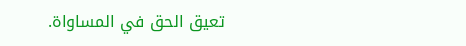تعيق الحق في المساواة.